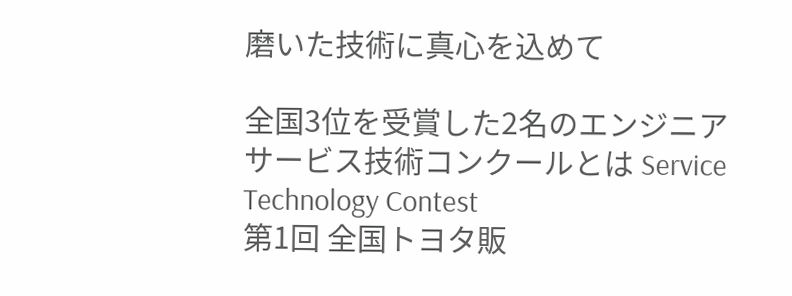磨いた技術に真心を込めて

全国3位を受賞した2名のエンジニア
サービス技術コンクールとは Service Technology Contest
第1回 全国トヨタ販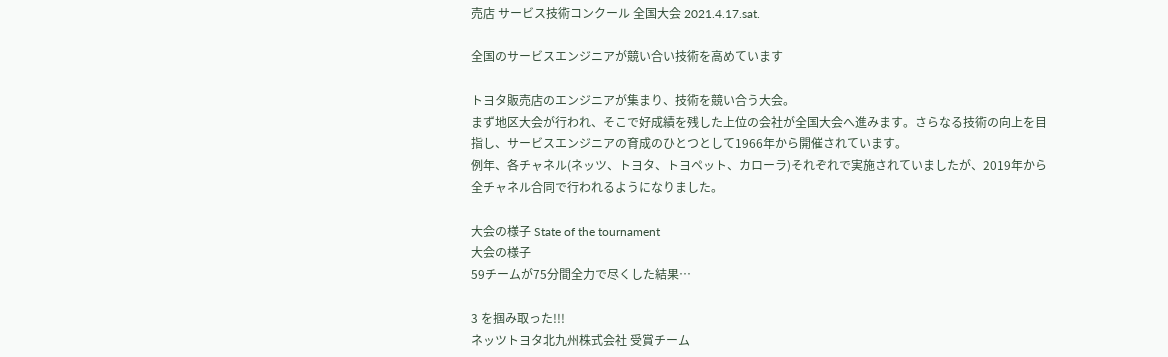売店 サービス技術コンクール 全国大会 2021.4.17.sat.

全国のサービスエンジニアが競い合い技術を高めています

トヨタ販売店のエンジニアが集まり、技術を競い合う大会。
まず地区大会が行われ、そこで好成績を残した上位の会社が全国大会へ進みます。さらなる技術の向上を目指し、サービスエンジニアの育成のひとつとして1966年から開催されています。
例年、各チャネル(ネッツ、トヨタ、トヨペット、カローラ)それぞれで実施されていましたが、2019年から全チャネル合同で行われるようになりました。

大会の様子 State of the tournament
大会の様子
59チームが75分間全力で尽くした結果…

3 を掴み取った!!!
ネッツトヨタ北九州株式会社 受賞チーム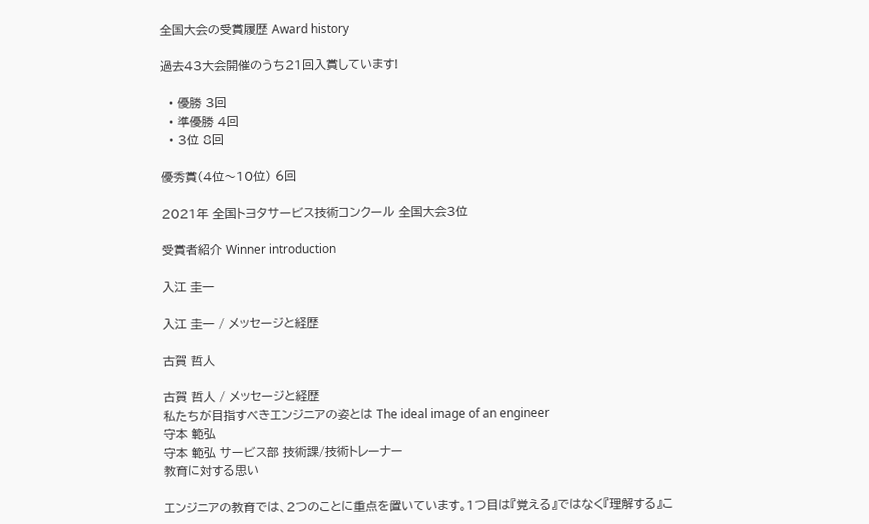全国大会の受賞履歴 Award history

過去43大会開催のうち21回入賞しています!

  • 優勝 3回
  • 準優勝 4回
  • 3位 8回

優秀賞(4位〜10位) 6回

2021年 全国トヨタサービス技術コンクール 全国大会3位

受賞者紹介 Winner introduction

入江 圭一

入江 圭一 / メッセージと経歴

古賀 哲人

古賀 哲人 / メッセージと経歴
私たちが目指すべきエンジニアの姿とは The ideal image of an engineer
守本 範弘
守本 範弘 サービス部 技術課/技術トレーナー
教育に対する思い

エンジニアの教育では、2つのことに重点を置いています。1つ目は『覚える』ではなく『理解する』こ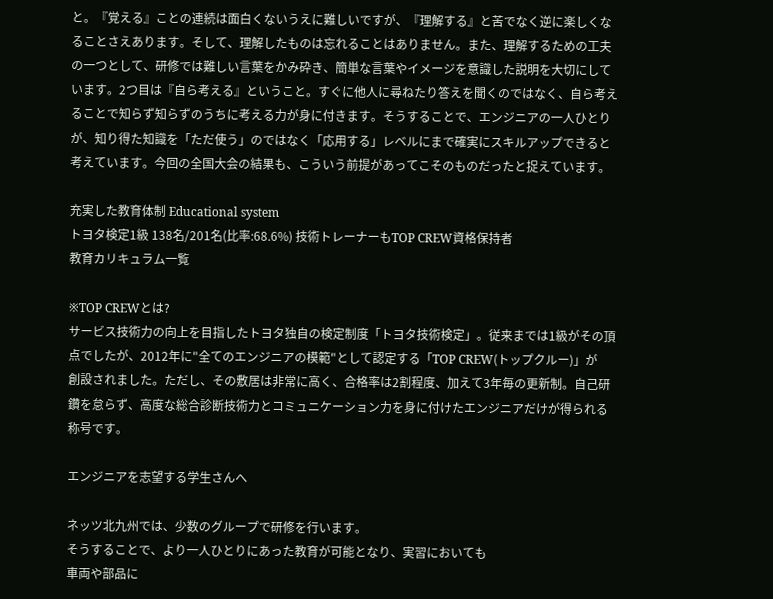と。『覚える』ことの連続は面白くないうえに難しいですが、『理解する』と苦でなく逆に楽しくなることさえあります。そして、理解したものは忘れることはありません。また、理解するための工夫の一つとして、研修では難しい言葉をかみ砕き、簡単な言葉やイメージを意識した説明を大切にしています。2つ目は『自ら考える』ということ。すぐに他人に尋ねたり答えを聞くのではなく、自ら考えることで知らず知らずのうちに考える力が身に付きます。そうすることで、エンジニアの一人ひとりが、知り得た知識を「ただ使う」のではなく「応用する」レベルにまで確実にスキルアップできると考えています。今回の全国大会の結果も、こういう前提があってこそのものだったと捉えています。

充実した教育体制 Educational system
トヨタ検定1級 138名/201名(比率:68.6%) 技術トレーナーもTOP CREW資格保持者
教育カリキュラム一覧

※TOP CREWとは?
サービス技術力の向上を目指したトヨタ独自の検定制度「トヨタ技術検定」。従来までは1級がその頂点でしたが、2012年に"全てのエンジニアの模範"として認定する「TOP CREW(トップクルー)」が
創設されました。ただし、その敷居は非常に高く、合格率は2割程度、加えて3年毎の更新制。自己研鑽を怠らず、高度な総合診断技術力とコミュニケーション力を身に付けたエンジニアだけが得られる称号です。

エンジニアを志望する学生さんへ

ネッツ北九州では、少数のグループで研修を行います。
そうすることで、より一人ひとりにあった教育が可能となり、実習においても
車両や部品に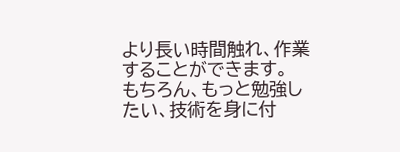より長い時間触れ、作業することができます。
もちろん、もっと勉強したい、技術を身に付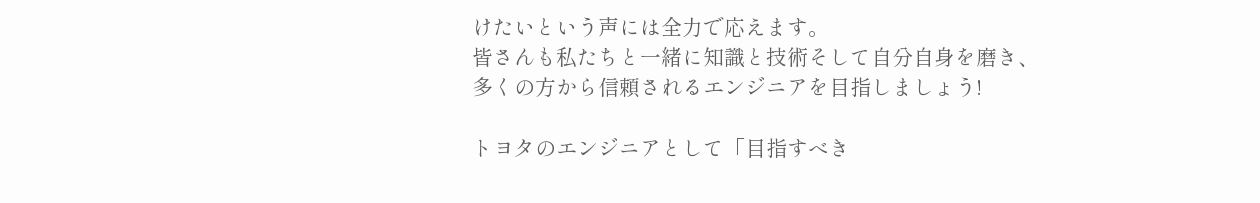けたいという声には全力で応えます。
皆さんも私たちと一緒に知識と技術そして自分自身を磨き、
多くの方から信頼されるエンジニアを目指しましょう!

トヨタのエンジニアとして「目指すべき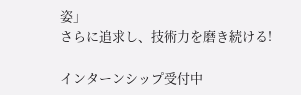姿」
さらに追求し、技術力を磨き続ける!

インターンシップ受付中